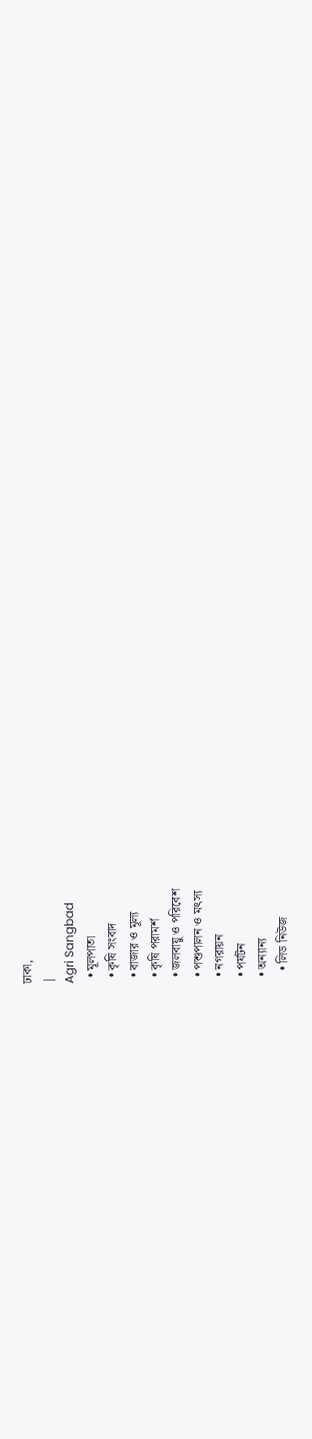ঢাকা,
|
Agri Sangbad
  • মূলপাতা
  • কৃষি সংবাদ
  • বাজার ও মূল্য
  • কৃষি পরামর্শ
  • জলবায়ু ও পরিবেশ
  • পশুপালন ও মৎস্য
  • নগরায়ন
  • পর্যটন
  • অন্যান্য
    • লিড নিউজ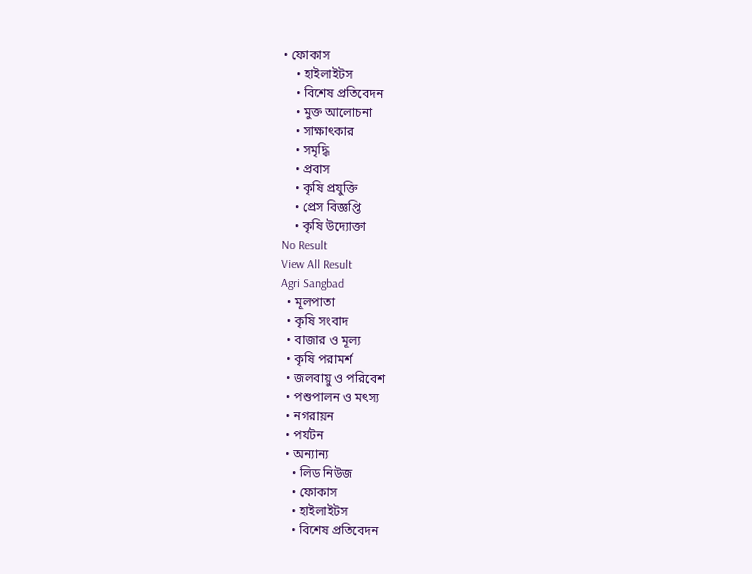• ফোকাস
    • হাইলাইটস
    • বিশেষ প্রতিবেদন
    • মুক্ত আলোচনা
    • সাক্ষাৎকার
    • সমৃদ্ধি
    • প্রবাস
    • কৃষি প্রযুক্তি
    • প্রেস বিজ্ঞপ্তি
    • কৃষি উদ্যোক্তা
No Result
View All Result
Agri Sangbad
  • মূলপাতা
  • কৃষি সংবাদ
  • বাজার ও মূল্য
  • কৃষি পরামর্শ
  • জলবায়ু ও পরিবেশ
  • পশুপালন ও মৎস্য
  • নগরায়ন
  • পর্যটন
  • অন্যান্য
    • লিড নিউজ
    • ফোকাস
    • হাইলাইটস
    • বিশেষ প্রতিবেদন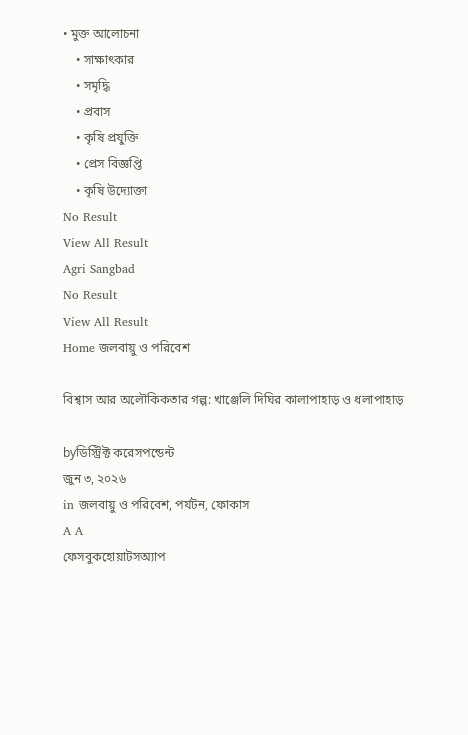• মুক্ত আলোচনা
    • সাক্ষাৎকার
    • সমৃদ্ধি
    • প্রবাস
    • কৃষি প্রযুক্তি
    • প্রেস বিজ্ঞপ্তি
    • কৃষি উদ্যোক্তা
No Result
View All Result
Agri Sangbad
No Result
View All Result
Home জলবায়ু ও পরিবেশ

বিশ্বাস আর অলৌকিকতার গল্প: খাঞ্জেলি দিঘির কালাপাহাড় ও ধলাপাহাড়

byডিস্ট্রিক্ট করেসপন্ডেন্ট
জুন ৩, ২০২৬
in জলবায়ু ও পরিবেশ, পর্যটন, ফোকাস
A A
ফেসবুকহোয়াটসঅ্যাপ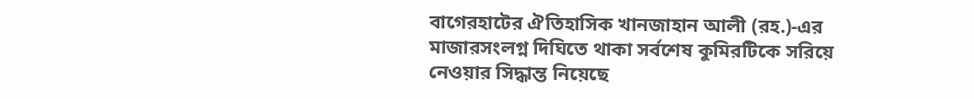বাগেরহাটের ঐতিহাসিক খানজাহান আলী (রহ.)-এর মাজারসংলগ্ন দিঘিতে থাকা সর্বশেষ কুমিরটিকে সরিয়ে নেওয়ার সিদ্ধান্ত নিয়েছে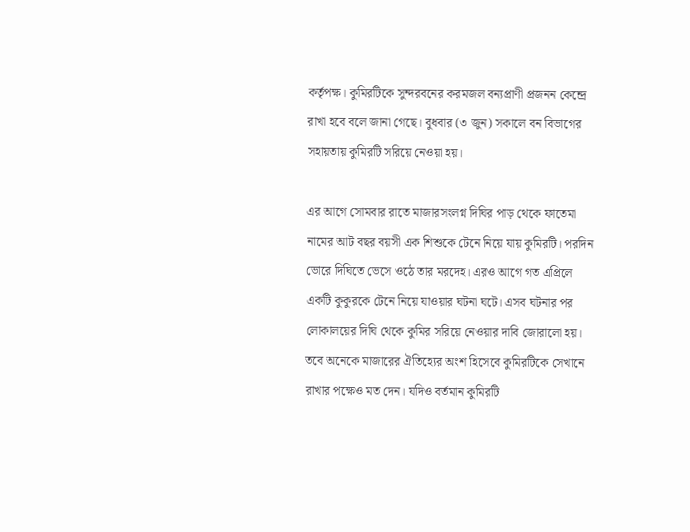কর্তৃপক্ষ। কুমিরটিকে সুন্দরবনের করমজল বন্যপ্রাণী প্রজনন কেন্দ্রে রাখা হবে বলে জানা গেছে। বুধবার (৩ জুন) সকালে বন বিভাগের সহায়তায় কুমিরটি সরিয়ে নেওয়া হয়।

এর আগে সোমবার রাতে মাজারসংলগ্ন দিঘির পাড় থেকে ফাতেমা নামের আট বছর বয়সী এক শিশুকে টেনে নিয়ে যায় কুমিরটি। পরদিন ভোরে দিঘিতে ভেসে ওঠে তার মরদেহ। এরও আগে গত এপ্রিলে একটি কুকুরকে টেনে নিয়ে যাওয়ার ঘটনা ঘটে। এসব ঘটনার পর লোকালয়ের দিঘি থেকে কুমির সরিয়ে নেওয়ার দাবি জোরালো হয়। তবে অনেকে মাজারের ঐতিহ্যের অংশ হিসেবে কুমিরটিকে সেখানে রাখার পক্ষেও মত দেন। যদিও বর্তমান কুমিরটি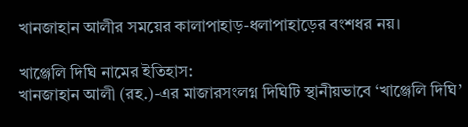খানজাহান আলীর সময়ের কালাপাহাড়-ধলাপাহাড়ের বংশধর নয়।

খাঞ্জেলি দিঘি নামের ইতিহাস:
খানজাহান আলী (রহ.)-এর মাজারসংলগ্ন দিঘিটি স্থানীয়ভাবে ‘খাঞ্জেলি দিঘি’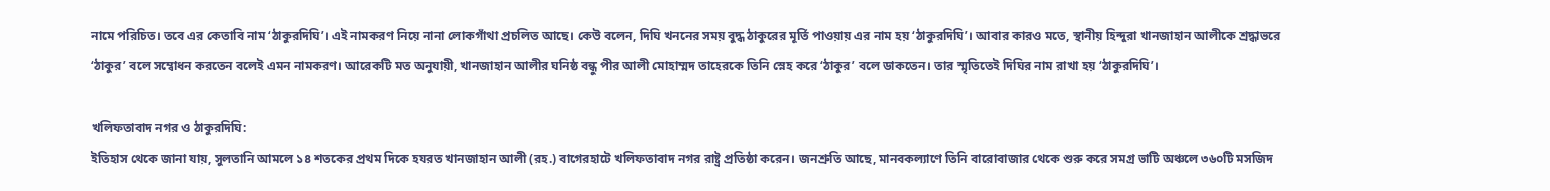নামে পরিচিত। তবে এর কেতাবি নাম ‘ঠাকুরদিঘি’। এই নামকরণ নিয়ে নানা লোকগাঁথা প্রচলিত আছে। কেউ বলেন, দিঘি খননের সময় বুদ্ধ ঠাকুরের মূর্তি পাওয়ায় এর নাম হয় ‘ঠাকুরদিঘি’। আবার কারও মতে, স্থানীয় হিন্দুরা খানজাহান আলীকে শ্রদ্ধাভরে ‘ঠাকুর’ বলে সম্বোধন করতেন বলেই এমন নামকরণ। আরেকটি মত অনুযায়ী, খানজাহান আলীর ঘনিষ্ঠ বন্ধু পীর আলী মোহাম্মদ তাহেরকে তিনি স্নেহ করে ‘ঠাকুর’ বলে ডাকতেন। তার স্মৃতিতেই দিঘির নাম রাখা হয় ‘ঠাকুরদিঘি’।

খলিফতাবাদ নগর ও ঠাকুরদিঘি:
ইতিহাস থেকে জানা যায়, সুলতানি আমলে ১৪ শতকের প্রথম দিকে হযরত খানজাহান আলী (রহ.) বাগেরহাটে খলিফতাবাদ নগর রাষ্ট্র প্রতিষ্ঠা করেন। জনশ্রুতি আছে, মানবকল্যাণে তিনি বারোবাজার থেকে শুরু করে সমগ্র ভাটি অঞ্চলে ৩৬০টি মসজিদ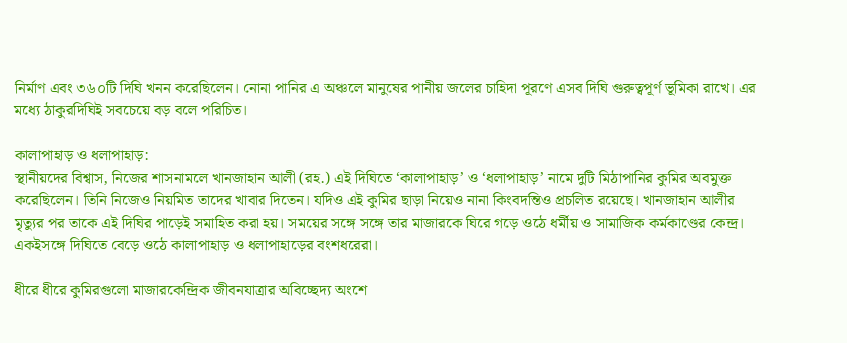নির্মাণ এবং ৩৬০টি দিঘি খনন করেছিলেন। নোনা পানির এ অঞ্চলে মানুষের পানীয় জলের চাহিদা পূরণে এসব দিঘি গুরুত্বপূর্ণ ভূমিকা রাখে। এর মধ্যে ঠাকুরদিঘিই সবচেয়ে বড় বলে পরিচিত।

কালাপাহাড় ও ধলাপাহাড়:
স্থানীয়দের বিশ্বাস, নিজের শাসনামলে খানজাহান আলী (রহ.) এই দিঘিতে ‘কালাপাহাড়’ ও ‘ধলাপাহাড়’ নামে দুটি মিঠাপানির কুমির অবমুক্ত করেছিলেন। তিনি নিজেও নিয়মিত তাদের খাবার দিতেন। যদিও এই কুমির ছাড়া নিয়েও নানা কিংবদন্তিও প্রচলিত রয়েছে। খানজাহান আলীর মৃত্যুর পর তাকে এই দিঘির পাড়েই সমাহিত করা হয়। সময়ের সঙ্গে সঙ্গে তার মাজারকে ঘিরে গড়ে ওঠে ধর্মীয় ও সামাজিক কর্মকাণ্ডের কেন্দ্র। একইসঙ্গে দিঘিতে বেড়ে ওঠে কালাপাহাড় ও ধলাপাহাড়ের বংশধরেরা।

ধীরে ধীরে কুমিরগুলো মাজারকেন্দ্রিক জীবনযাত্রার অবিচ্ছেদ্য অংশে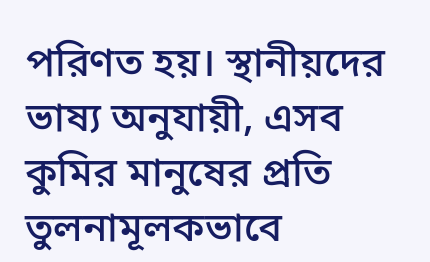পরিণত হয়। স্থানীয়দের ভাষ্য অনুযায়ী, এসব কুমির মানুষের প্রতি তুলনামূলকভাবে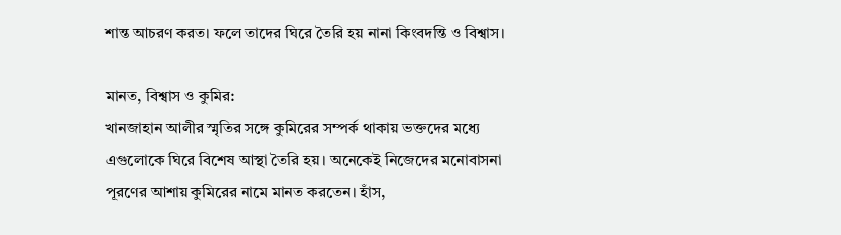শান্ত আচরণ করত। ফলে তাদের ঘিরে তৈরি হয় নানা কিংবদন্তি ও বিশ্বাস।

মানত, বিশ্বাস ও কুমির:
খানজাহান আলীর স্মৃতির সঙ্গে কুমিরের সম্পর্ক থাকায় ভক্তদের মধ্যে এগুলোকে ঘিরে বিশেষ আস্থা তৈরি হয়। অনেকেই নিজেদের মনোবাসনা পূরণের আশায় কুমিরের নামে মানত করতেন। হাঁস,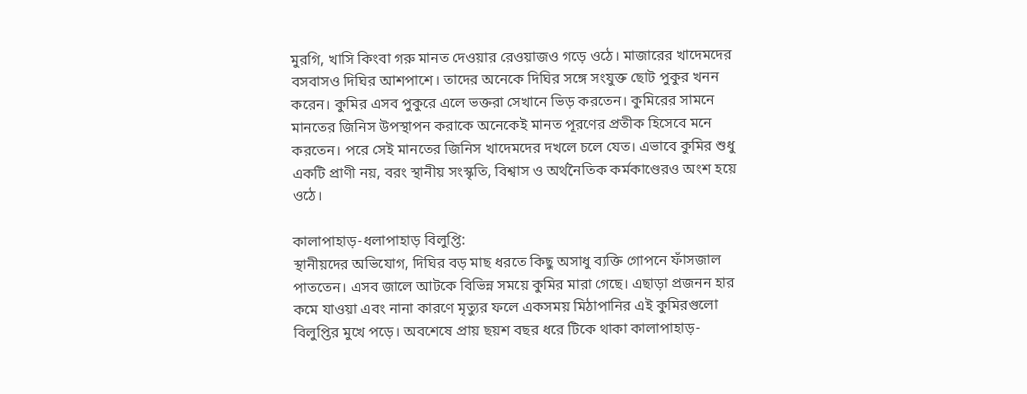মুরগি, খাসি কিংবা গরু মানত দেওয়ার রেওয়াজও গড়ে ওঠে। মাজারের খাদেমদের বসবাসও দিঘির আশপাশে। তাদের অনেকে দিঘির সঙ্গে সংযুক্ত ছোট পুকুর খনন করেন। কুমির এসব পুকুরে এলে ভক্তরা সেখানে ভিড় করতেন। কুমিরের সামনে মানতের জিনিস উপস্থাপন করাকে অনেকেই মানত পূরণের প্রতীক হিসেবে মনে করতেন। পরে সেই মানতের জিনিস খাদেমদের দখলে চলে যেত। এভাবে কুমির শুধু একটি প্রাণী নয়, বরং স্থানীয় সংস্কৃতি, বিশ্বাস ও অর্থনৈতিক কর্মকাণ্ডেরও অংশ হয়ে ওঠে।

কালাপাহাড়-ধলাপাহাড় বিলুপ্তি:
স্থানীয়দের অভিযোগ, দিঘির বড় মাছ ধরতে কিছু অসাধু ব্যক্তি গোপনে ফাঁসজাল পাততেন। এসব জালে আটকে বিভিন্ন সময়ে কুমির মারা গেছে। এছাড়া প্রজনন হার কমে যাওয়া এবং নানা কারণে মৃত্যুর ফলে একসময় মিঠাপানির এই কুমিরগুলো বিলুপ্তির মুখে পড়ে। অবশেষে প্রায় ছয়শ বছর ধরে টিকে থাকা কালাপাহাড়-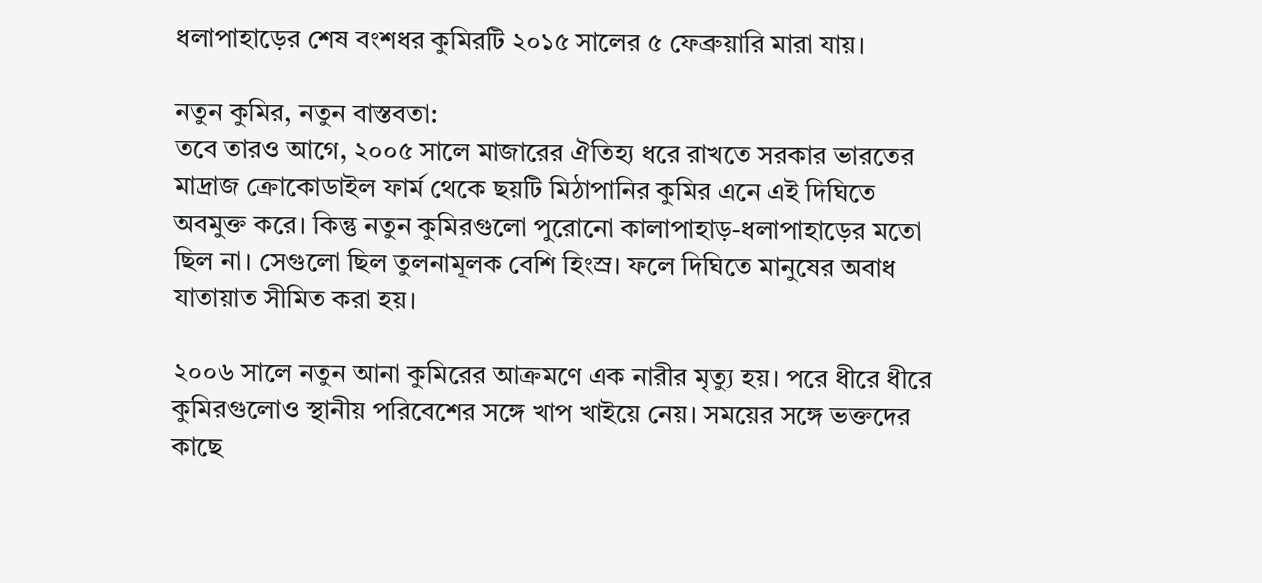ধলাপাহাড়ের শেষ বংশধর কুমিরটি ২০১৫ সালের ৫ ফেব্রুয়ারি মারা যায়।

নতুন কুমির, নতুন বাস্তবতা:
তবে তারও আগে, ২০০৫ সালে মাজারের ঐতিহ্য ধরে রাখতে সরকার ভারতের মাদ্রাজ ক্রোকোডাইল ফার্ম থেকে ছয়টি মিঠাপানির কুমির এনে এই দিঘিতে অবমুক্ত করে। কিন্তু নতুন কুমিরগুলো পুরোনো কালাপাহাড়-ধলাপাহাড়ের মতো ছিল না। সেগুলো ছিল তুলনামূলক বেশি হিংস্র। ফলে দিঘিতে মানুষের অবাধ যাতায়াত সীমিত করা হয়।

২০০৬ সালে নতুন আনা কুমিরের আক্রমণে এক নারীর মৃত্যু হয়। পরে ধীরে ধীরে কুমিরগুলোও স্থানীয় পরিবেশের সঙ্গে খাপ খাইয়ে নেয়। সময়ের সঙ্গে ভক্তদের কাছে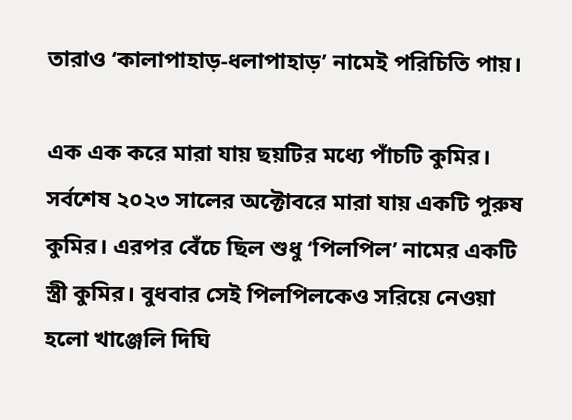তারাও ‘কালাপাহাড়-ধলাপাহাড়’ নামেই পরিচিতি পায়।

এক এক করে মারা যায় ছয়টির মধ্যে পাঁচটি কুমির। সর্বশেষ ২০২৩ সালের অক্টোবরে মারা যায় একটি পুরুষ কুমির। এরপর বেঁচে ছিল শুধু ‘পিলপিল’ নামের একটি স্ত্রী কুমির। বুধবার সেই পিলপিলকেও সরিয়ে নেওয়া হলো খাঞ্জেলি দিঘি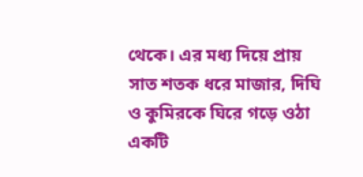থেকে। এর মধ্য দিয়ে প্রায় সাত শতক ধরে মাজার, দিঘি ও কুমিরকে ঘিরে গড়ে ওঠা একটি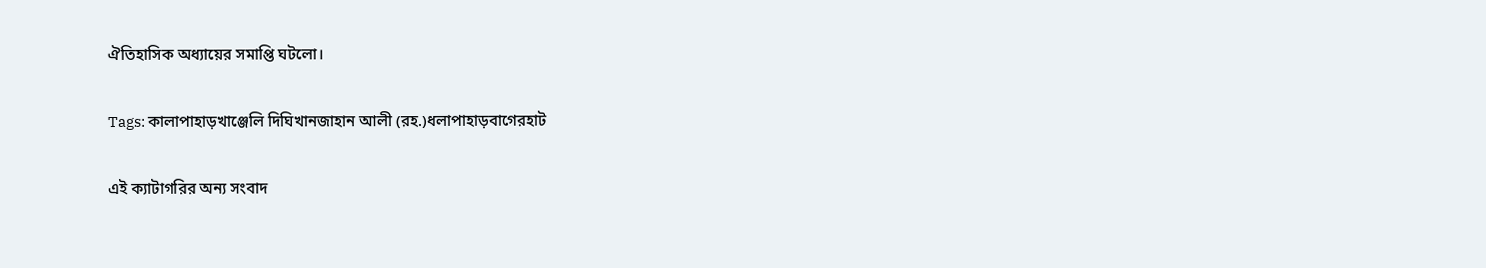ঐতিহাসিক অধ্যায়ের সমাপ্তি ঘটলো।

Tags: কালাপাহাড়খাঞ্জেলি দিঘিখানজাহান আলী (রহ.)ধলাপাহাড়বাগেরহাট

এই ক্যাটাগরির অন্য সংবাদ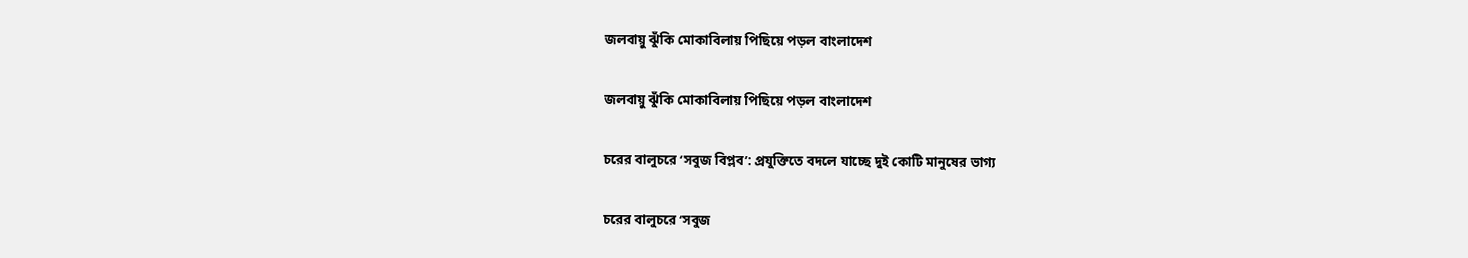জলবায়ু ঝুঁকি মোকাবিলায় পিছিয়ে পড়ল বাংলাদেশ

জলবায়ু ঝুঁকি মোকাবিলায় পিছিয়ে পড়ল বাংলাদেশ

চরের বালুচরে ‘সবুজ বিপ্লব’: প্রযুক্তিতে বদলে যাচ্ছে দুই কোটি মানুষের ভাগ্য

চরের বালুচরে ‘সবুজ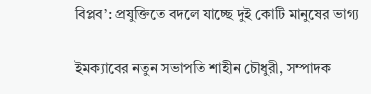বিপ্লব’: প্রযুক্তিতে বদলে যাচ্ছে দুই কোটি মানুষের ভাগ্য

ইমক্যাবের নতুন সভাপতি শাহীন চৌধুরী, সম্পাদক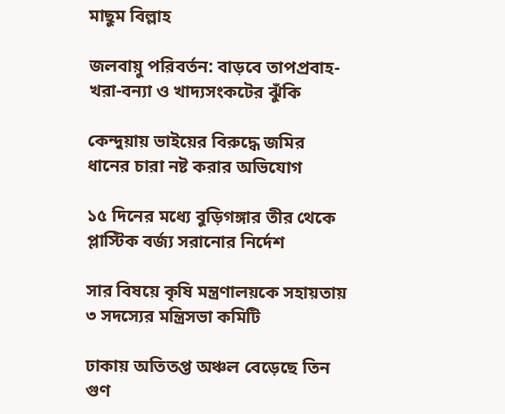মাছুম বিল্লাহ

জলবায়ু পরিবর্তন: বাড়বে তাপপ্রবাহ-খরা-বন্যা ও খাদ্যসংকটের ঝুঁকি

কেন্দুয়ায় ভাইয়ের বিরুদ্ধে জমির ধানের চারা নষ্ট করার অভিযোগ

১৫ দিনের মধ্যে বুড়িগঙ্গার তীর থেকে প্লাস্টিক বর্জ্য সরানোর নির্দেশ

সার বিষয়ে কৃষি মন্ত্রণালয়কে সহায়তায় ৩ সদস্যের মন্ত্রিসভা কমিটি

ঢাকায় অতিতপ্ত অঞ্চল বেড়েছে তিন গুণ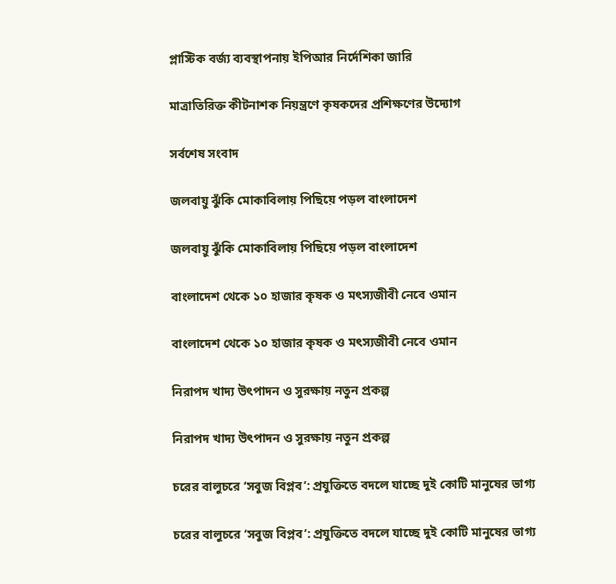প্লাস্টিক বর্জ্য ব্যবস্থাপনায় ইপিআর নির্দেশিকা জারি

মাত্রাতিরিক্ত কীটনাশক নিয়ন্ত্রণে কৃষকদের প্রশিক্ষণের উদ্যোগ

সর্বশেষ সংবাদ

জলবায়ু ঝুঁকি মোকাবিলায় পিছিয়ে পড়ল বাংলাদেশ

জলবায়ু ঝুঁকি মোকাবিলায় পিছিয়ে পড়ল বাংলাদেশ

বাংলাদেশ থেকে ১০ হাজার কৃষক ও মৎস্যজীবী নেবে ওমান

বাংলাদেশ থেকে ১০ হাজার কৃষক ও মৎস্যজীবী নেবে ওমান

নিরাপদ খাদ্য উৎপাদন ও সুরক্ষায় নতুন প্রকল্প

নিরাপদ খাদ্য উৎপাদন ও সুরক্ষায় নতুন প্রকল্প

চরের বালুচরে ‘সবুজ বিপ্লব’: প্রযুক্তিতে বদলে যাচ্ছে দুই কোটি মানুষের ভাগ্য

চরের বালুচরে ‘সবুজ বিপ্লব’: প্রযুক্তিতে বদলে যাচ্ছে দুই কোটি মানুষের ভাগ্য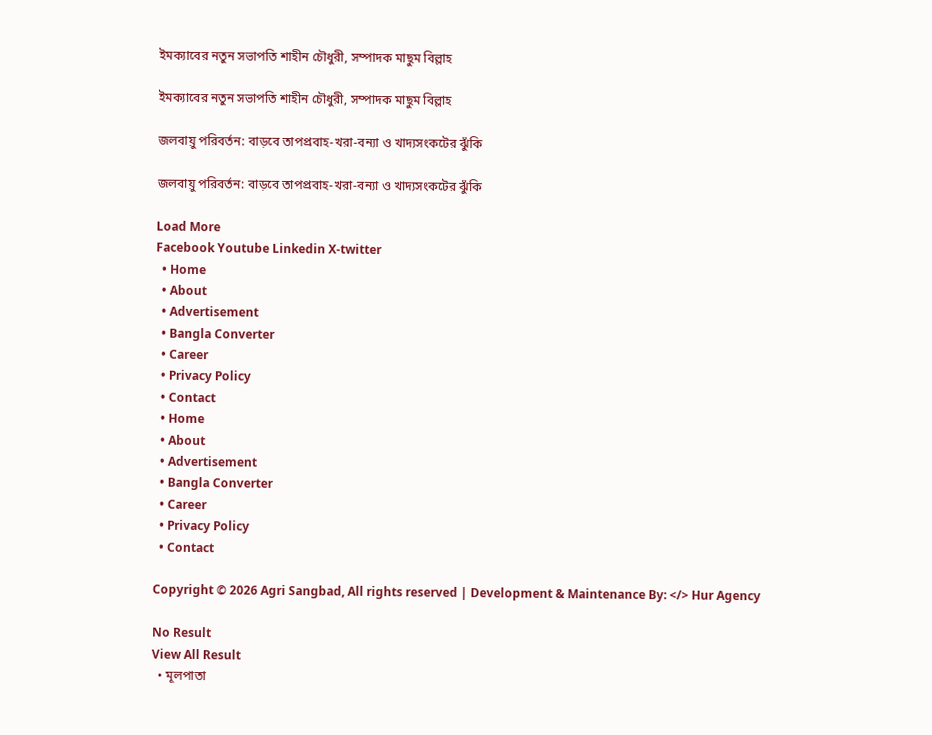ইমক্যাবের নতুন সভাপতি শাহীন চৌধুরী, সম্পাদক মাছুম বিল্লাহ

ইমক্যাবের নতুন সভাপতি শাহীন চৌধুরী, সম্পাদক মাছুম বিল্লাহ

জলবায়ু পরিবর্তন: বাড়বে তাপপ্রবাহ-খরা-বন্যা ও খাদ্যসংকটের ঝুঁকি

জলবায়ু পরিবর্তন: বাড়বে তাপপ্রবাহ-খরা-বন্যা ও খাদ্যসংকটের ঝুঁকি

Load More
Facebook Youtube Linkedin X-twitter
  • Home
  • About
  • Advertisement
  • Bangla Converter
  • Career
  • Privacy Policy
  • Contact
  • Home
  • About
  • Advertisement
  • Bangla Converter
  • Career
  • Privacy Policy
  • Contact

Copyright © 2026 Agri Sangbad, All rights reserved | Development & Maintenance By: </> Hur Agency

No Result
View All Result
  • মূলপাতা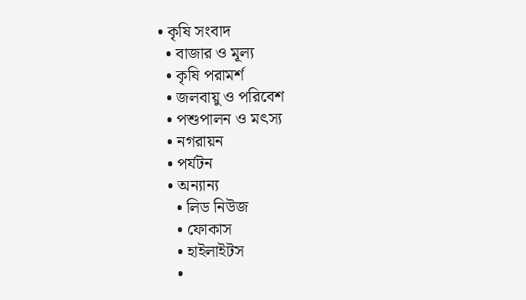• কৃষি সংবাদ
  • বাজার ও মূল্য
  • কৃষি পরামর্শ
  • জলবায়ু ও পরিবেশ
  • পশুপালন ও মৎস্য
  • নগরায়ন
  • পর্যটন
  • অন্যান্য
    • লিড নিউজ
    • ফোকাস
    • হাইলাইটস
    •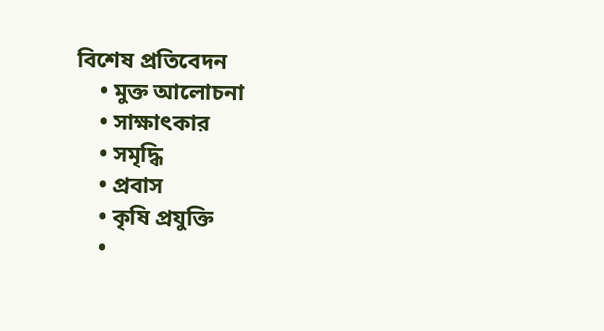বিশেষ প্রতিবেদন
    • মুক্ত আলোচনা
    • সাক্ষাৎকার
    • সমৃদ্ধি
    • প্রবাস
    • কৃষি প্রযুক্তি
    •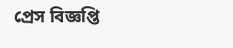প্রেস বিজ্ঞপ্তি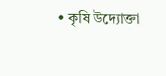• কৃষি উদ্যোক্তা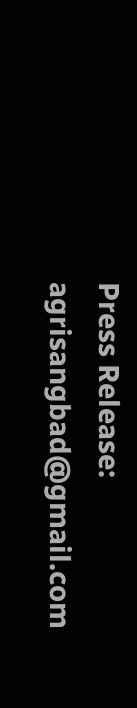Press Release: agrisangbad@gmail.com